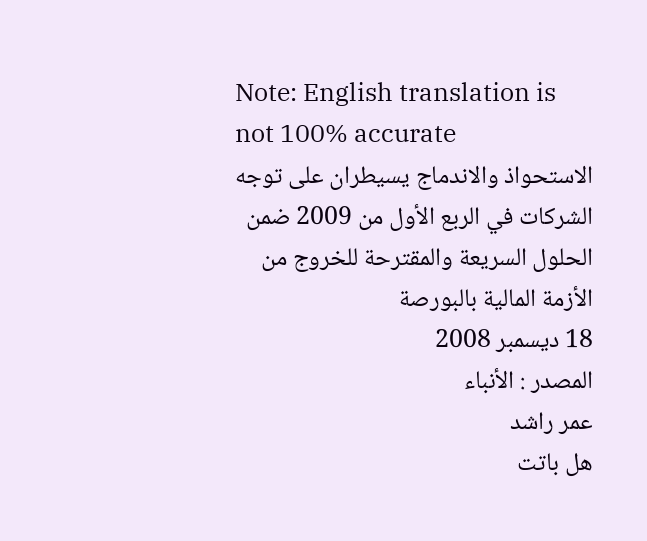Note: English translation is not 100% accurate
الاستحواذ والاندماج يسيطران على توجه الشركات في الربع الأول من 2009 ضمن الحلول السريعة والمقترحة للخروج من الأزمة المالية بالبورصة
18 ديسمبر 2008
المصدر : الأنباء
عمر راشد
هل باتت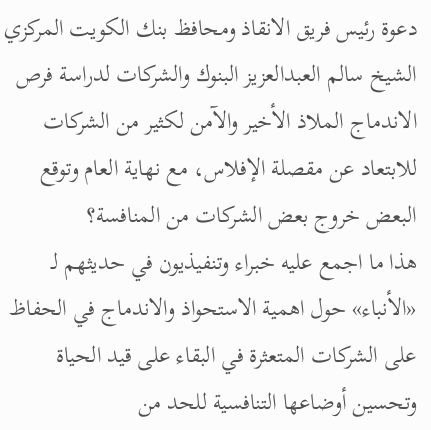دعوة رئيس فريق الانقاذ ومحافظ بنك الكويت المركزي الشيخ سالم العبدالعزيز البنوك والشركات لدراسة فرص الاندماج الملاذ الأخير والآمن لكثير من الشركات للابتعاد عن مقصلة الإفلاس، مع نهاية العام وتوقع البعض خروج بعض الشركات من المنافسة؟
هذا ما اجمع عليه خبراء وتنفيذيون في حديثهم لـ «الأنباء» حول اهمية الاستحواذ والاندماج في الحفاظ على الشركات المتعثرة في البقاء على قيد الحياة وتحسين أوضاعها التنافسية للحد من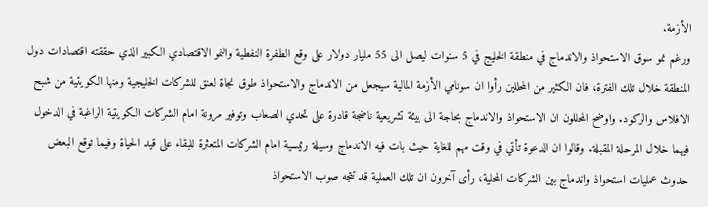الأزمة.
ورغم نمو سوق الاستحواذ والاندماج في منطقة الخليج في 5 سنوات ليصل الى 55 مليار دولار على وقع الطفرة النفطية والنمو الاقتصادي الكبير الذي حققته اقتصادات دول المنطقة خلال تلك الفترة، فان الكثير من المحللين رأوا ان سونامي الأزمة المالية سيجعل من الاندماج والاستحواذ طوق نجاة لعنق للشركات الخليجية ومنها الكويتية من شبح الافلاس والركود. واوضح المحللون ان الاستحواذ والاندماج بحاجة الى بيئة تشريعية ناضجة قادرة على تحدي الصعاب وتوفير مرونة امام الشركات الكويتية الراغبة في الدخول فيهما خلال المرحلة المقبلة. وقالوا ان الدعوة تأتي في وقت مهم للغاية حيث بات فيه الاندماج وسيلة رئيسية امام الشركات المتعثرة للبقاء على قيد الحياة وفيما توقع البعض حدوث عمليات استحواذ واندماج بين الشركات المحلية، رأى آخرون ان تلك العملية قد تتجه صوب الاستحواذ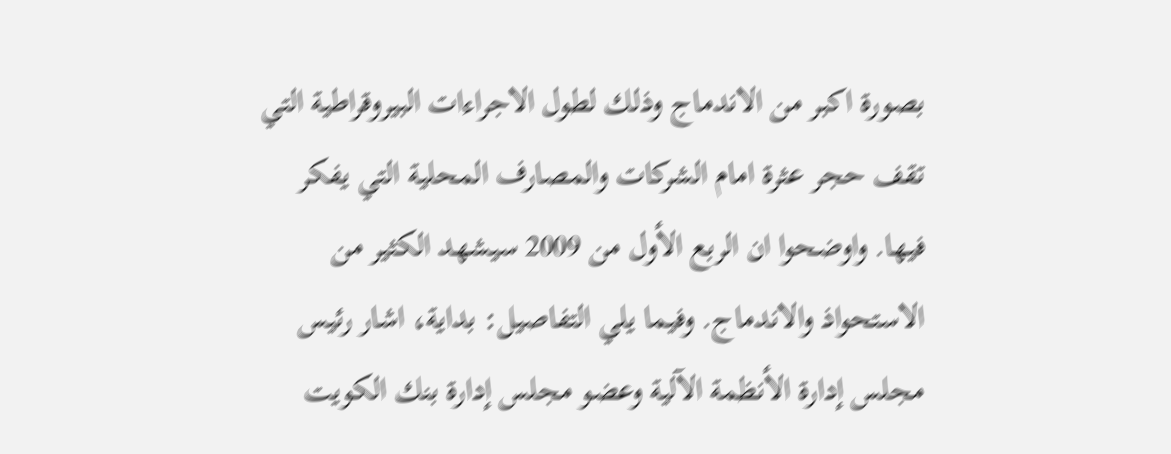بصورة اكبر من الاندماج وذلك لطول الاجراءات البيروقراطية التي تقف حجر عثرة امام الشركات والمصارف المحلية التي يفكر فيها. واوضحوا ان الربع الأول من 2009 سيشهد الكثير من الاستحواذ والاندماج. وفيما يلي التفاصيل: بداية، اشار رئيس مجلس إدارة الأنظمة الآلية وعضو مجلس إدارة بنك الكويت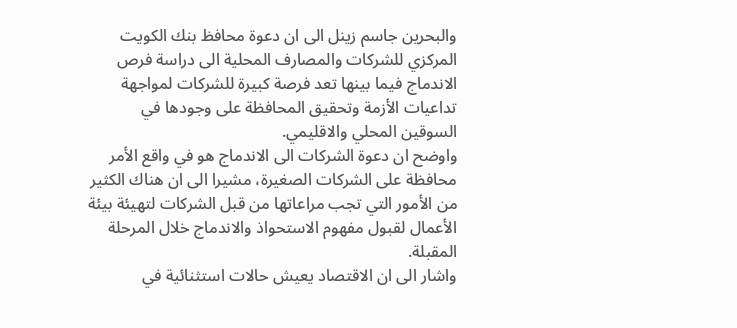والبحرين جاسم زينل الى ان دعوة محافظ بنك الكويت المركزي للشركات والمصارف المحلية الى دراسة فرص الاندماج فيما بينها تعد فرصة كبيرة للشركات لمواجهة تداعيات الأزمة وتحقيق المحافظة على وجودها في السوقين المحلي والاقليمي.
واوضح ان دعوة الشركات الى الاندماج هو في واقع الأمر محافظة على الشركات الصغيرة، مشيرا الى ان هناك الكثير من الأمور التي تجب مراعاتها من قبل الشركات لتهيئة بيئة الأعمال لقبول مفهوم الاستحواذ والاندماج خلال المرحلة المقبلة.
واشار الى ان الاقتصاد يعيش حالات استثنائية في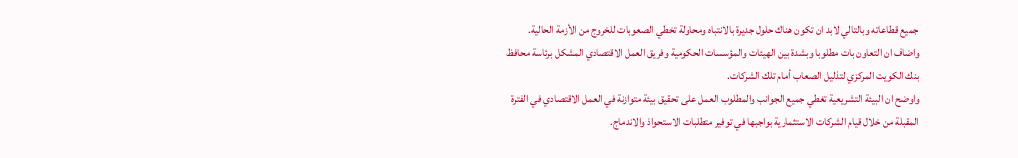جميع قطاعاته وبالتالي لابد ان تكون هناك حلول جديرة بالانتباه ومحاولة تخطي الصعوبات للخروج من الأزمة الحالية.
واضاف ان التعاون بات مطلوبا وبشدة بين الهيئات والمؤسسات الحكومية وفريق العمل الاقتصادي المشكل برئاسة محافظ بنك الكويت المركزي لتذليل الصعاب أمام تلك الشركات.
واوضح ان البيئة التشريعية تغطي جميع الجوانب والمطلوب العمل على تحقيق بيئة متوازنة في العمل الاقتصادي في الفترة المقبلة من خلال قيام الشركات الاستثمارية بواجبها في توفير متطلبات الاستحواذ والاندماج.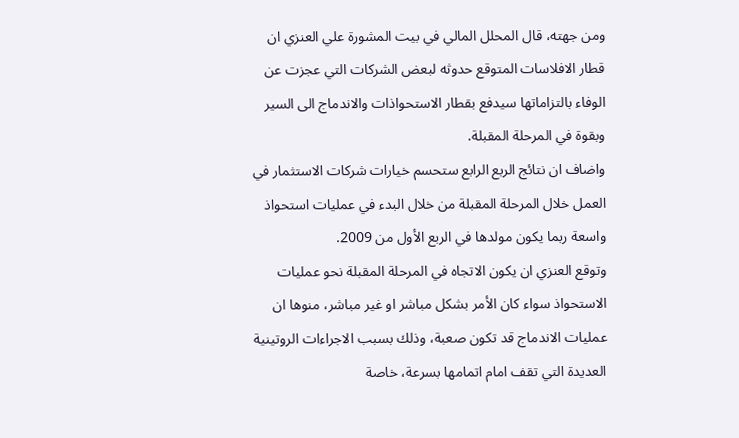ومن جهته، قال المحلل المالي في بيت المشورة علي العنزي ان قطار الافلاسات المتوقع حدوثه لبعض الشركات التي عجزت عن الوفاء بالتزاماتها سيدفع بقطار الاستحواذات والاندماج الى السير وبقوة في المرحلة المقبلة.
واضاف ان نتائج الربع الرابع ستحسم خيارات شركات الاستثمار في العمل خلال المرحلة المقبلة من خلال البدء في عمليات استحواذ واسعة ربما يكون مولدها في الربع الأول من 2009.
وتوقع العنزي ان يكون الاتجاه في المرحلة المقبلة نحو عمليات الاستحواذ سواء كان الأمر بشكل مباشر او غير مباشر، منوها ان عمليات الاندماج قد تكون صعبة، وذلك بسبب الاجراءات الروتينية العديدة التي تقف امام اتمامها بسرعة، خاصة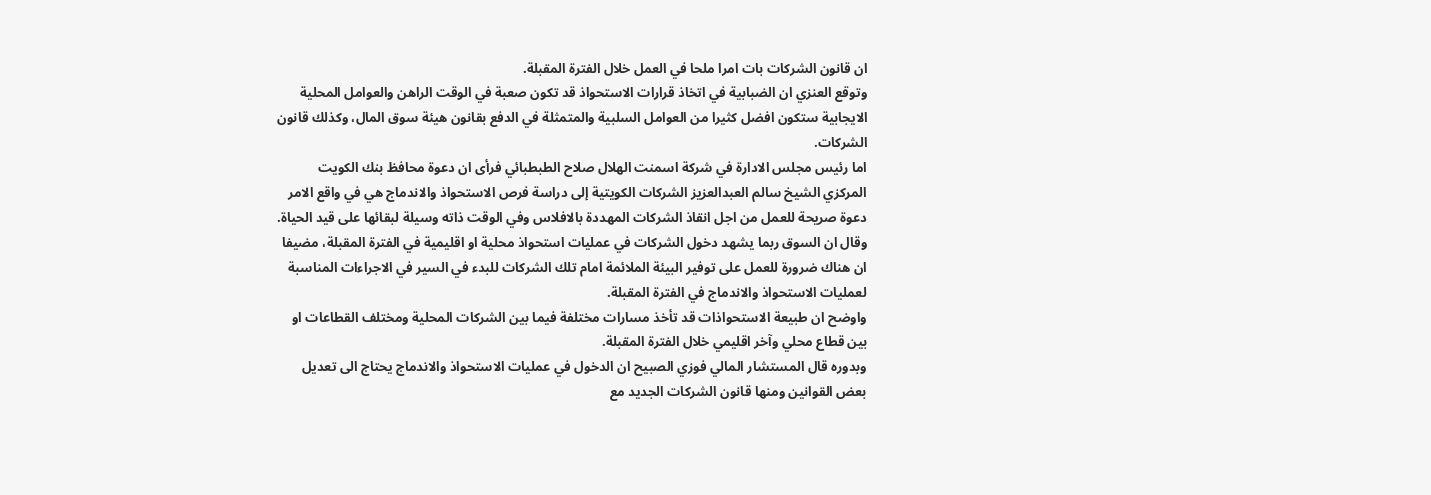ان قانون الشركات بات امرا ملحا في العمل خلال الفترة المقبلة.
وتوقع العنزي ان الضبابية في اتخاذ قرارات الاستحواذ قد تكون صعبة في الوقت الراهن والعوامل المحلية الايجابية ستكون افضل كثيرا من العوامل السلبية والمتمثلة في الدفع بقانون هيئة سوق المال، وكذلك قانون الشركات.
اما رئيس مجلس الادارة في شركة اسمنت الهلال صلاح الطبطبائي فرأى ان دعوة محافظ بنك الكويت المركزي الشيخ سالم العبدالعزيز الشركات الكويتية إلى دراسة فرص الاستحواذ والاندماج هي في واقع الامر دعوة صريحة للعمل من اجل انقاذ الشركات المهددة بالافلاس وفي الوقت ذاته وسيلة لبقائها على قيد الحياة.
وقال ان السوق ربما يشهد دخول الشركات في عمليات استحواذ محلية او اقليمية في الفترة المقبلة، مضيفا ان هناك ضرورة للعمل على توفير البيئة الملائمة امام تلك الشركات للبدء في السير في الاجراءات المناسبة لعمليات الاستحواذ والاندماج في الفترة المقبلة.
واوضح ان طبيعة الاستحواذات قد تأخذ مسارات مختلفة فيما بين الشركات المحلية ومختلف القطاعات او بين قطاع محلي وآخر اقليمي خلال الفترة المقبلة.
وبدوره قال المستشار المالي فوزي الصبيح ان الدخول في عمليات الاستحواذ والاندماج يحتاج الى تعديل بعض القوانين ومنها قانون الشركات الجديد مع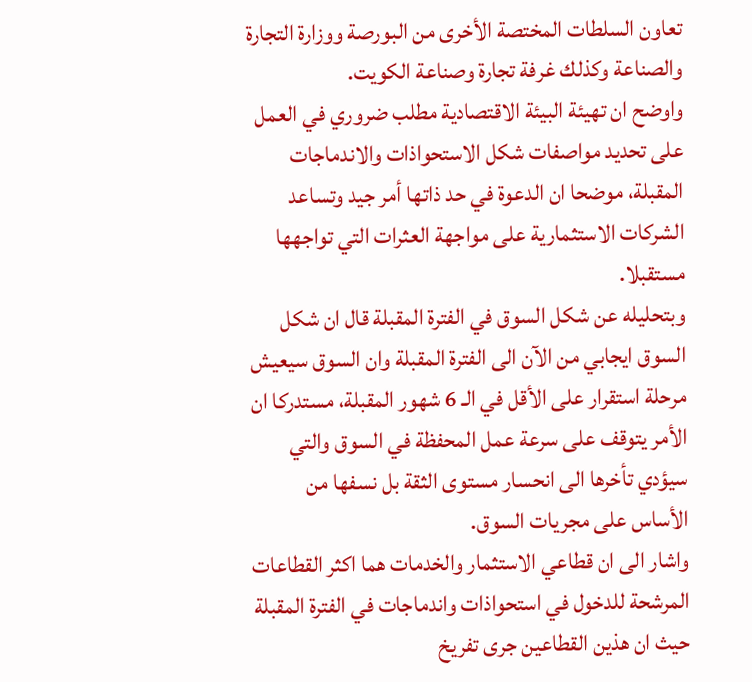تعاون السلطات المختصة الأخرى من البورصة ووزارة التجارة والصناعة وكذلك غرفة تجارة وصناعة الكويت.
واوضح ان تهيئة البيئة الاقتصادية مطلب ضروري في العمل على تحديد مواصفات شكل الاستحواذات والاندماجات المقبلة، موضحا ان الدعوة في حد ذاتها أمر جيد وتساعد الشركات الاستثمارية على مواجهة العثرات التي تواجهها مستقبلا.
وبتحليله عن شكل السوق في الفترة المقبلة قال ان شكل السوق ايجابي من الآن الى الفترة المقبلة وان السوق سيعيش مرحلة استقرار على الأقل في الـ 6 شهور المقبلة، مستدركا ان الأمر يتوقف على سرعة عمل المحفظة في السوق والتي سيؤدي تأخرها الى انحسار مستوى الثقة بل نسفها من الأساس على مجريات السوق.
واشار الى ان قطاعي الاستثمار والخدمات هما اكثر القطاعات المرشحة للدخول في استحواذات واندماجات في الفترة المقبلة حيث ان هذين القطاعين جرى تفريخ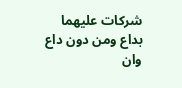شركات عليهما بداع ومن دون داع وان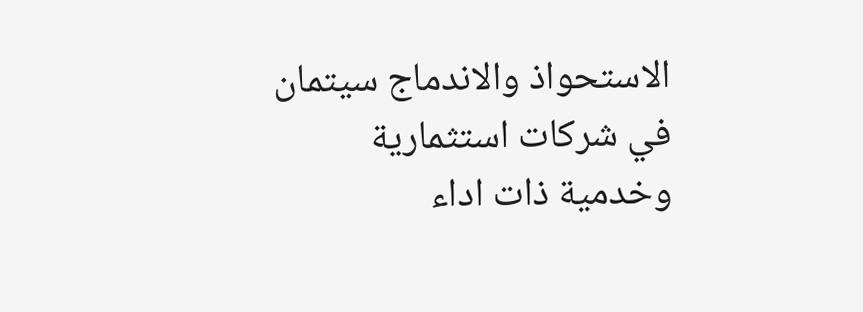الاستحواذ والاندماج سيتمان في شركات استثمارية وخدمية ذات اداء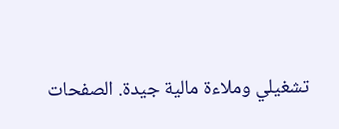تشغيلي وملاءة مالية جيدة. الصفحات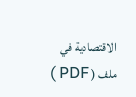الاقتصادية في ملف ( PDF )